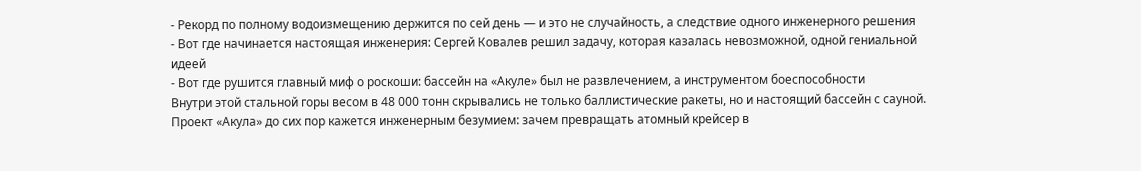- Рекорд по полному водоизмещению держится по сей день — и это не случайность, а следствие одного инженерного решения
- Вот где начинается настоящая инженерия: Сергей Ковалев решил задачу, которая казалась невозможной, одной гениальной идеей
- Вот где рушится главный миф о роскоши: бассейн на «Акуле» был не развлечением, а инструментом боеспособности
Внутри этой стальной горы весом в 48 000 тонн скрывались не только баллистические ракеты, но и настоящий бассейн с сауной. Проект «Акула» до сих пор кажется инженерным безумием: зачем превращать атомный крейсер в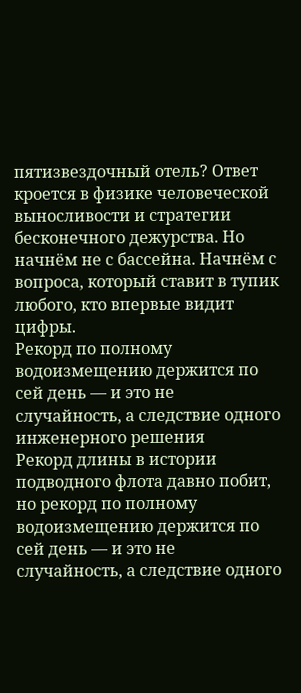пятизвездочный отель? Ответ кроется в физике человеческой выносливости и стратегии бесконечного дежурства. Но начнём не с бассейна. Начнём с вопроса, который ставит в тупик любого, кто впервые видит цифры.
Рекорд по полному водоизмещению держится по сей день — и это не случайность, а следствие одного инженерного решения
Рекорд длины в истории подводного флота давно побит, но рекорд по полному водоизмещению держится по сей день — и это не случайность, а следствие одного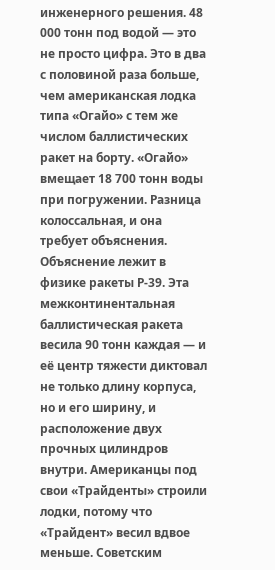инженерного решения. 48 000 тонн под водой — это не просто цифра. Это в два с половиной раза больше, чем американская лодка типа «Огайо» с тем же числом баллистических ракет на борту. «Огайо» вмещает 18 700 тонн воды при погружении. Разница колоссальная, и она требует объяснения.
Объяснение лежит в физике ракеты Р-39. Эта межконтинентальная баллистическая ракета весила 90 тонн каждая — и её центр тяжести диктовал не только длину корпуса, но и его ширину, и расположение двух прочных цилиндров внутри. Американцы под свои «Трайденты» строили лодки, потому что «Трайдент» весил вдвое меньше. Советским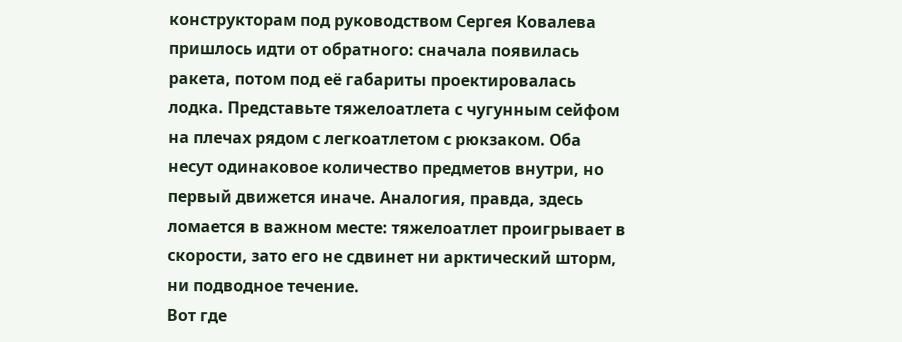конструкторам под руководством Сергея Ковалева пришлось идти от обратного: сначала появилась ракета, потом под её габариты проектировалась лодка. Представьте тяжелоатлета с чугунным сейфом на плечах рядом с легкоатлетом с рюкзаком. Оба несут одинаковое количество предметов внутри, но первый движется иначе. Аналогия, правда, здесь ломается в важном месте: тяжелоатлет проигрывает в скорости, зато его не сдвинет ни арктический шторм, ни подводное течение.
Вот где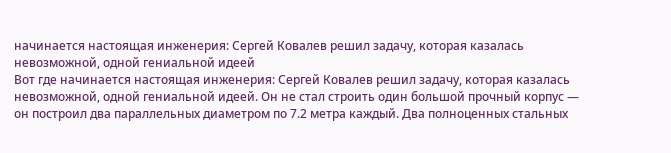начинается настоящая инженерия: Сергей Ковалев решил задачу, которая казалась невозможной, одной гениальной идеей
Вот где начинается настоящая инженерия: Сергей Ковалев решил задачу, которая казалась невозможной, одной гениальной идеей. Он не стал строить один большой прочный корпус — он построил два параллельных диаметром по 7.2 метра каждый. Два полноценных стальных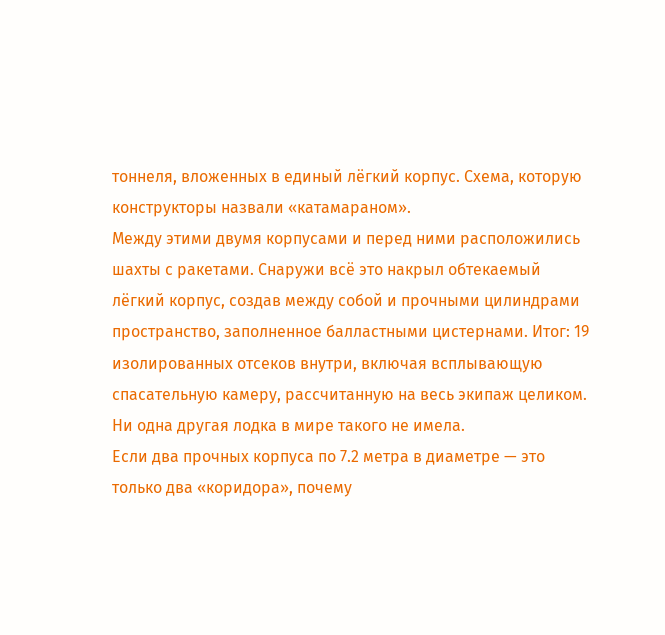тоннеля, вложенных в единый лёгкий корпус. Схема, которую конструкторы назвали «катамараном».
Между этими двумя корпусами и перед ними расположились шахты с ракетами. Снаружи всё это накрыл обтекаемый лёгкий корпус, создав между собой и прочными цилиндрами пространство, заполненное балластными цистернами. Итог: 19 изолированных отсеков внутри, включая всплывающую спасательную камеру, рассчитанную на весь экипаж целиком. Ни одна другая лодка в мире такого не имела.
Если два прочных корпуса по 7.2 метра в диаметре — это только два «коридора», почему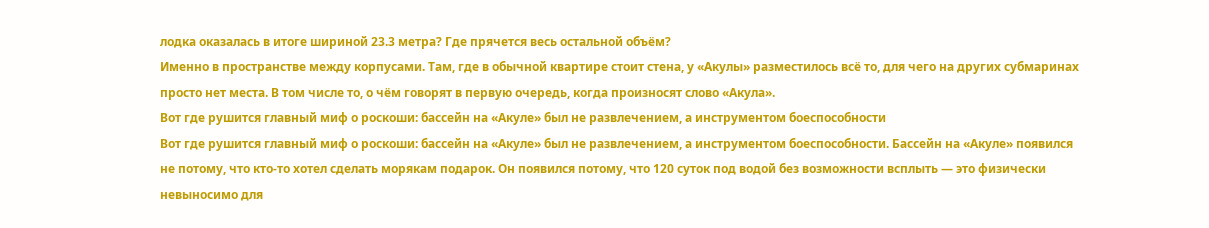лодка оказалась в итоге шириной 23.3 метра? Где прячется весь остальной объём?
Именно в пространстве между корпусами. Там, где в обычной квартире стоит стена, у «Акулы» разместилось всё то, для чего на других субмаринах просто нет места. В том числе то, о чём говорят в первую очередь, когда произносят слово «Акула».
Вот где рушится главный миф о роскоши: бассейн на «Акуле» был не развлечением, а инструментом боеспособности
Вот где рушится главный миф о роскоши: бассейн на «Акуле» был не развлечением, а инструментом боеспособности. Бассейн на «Акуле» появился не потому, что кто-то хотел сделать морякам подарок. Он появился потому, что 120 суток под водой без возможности всплыть — это физически невыносимо для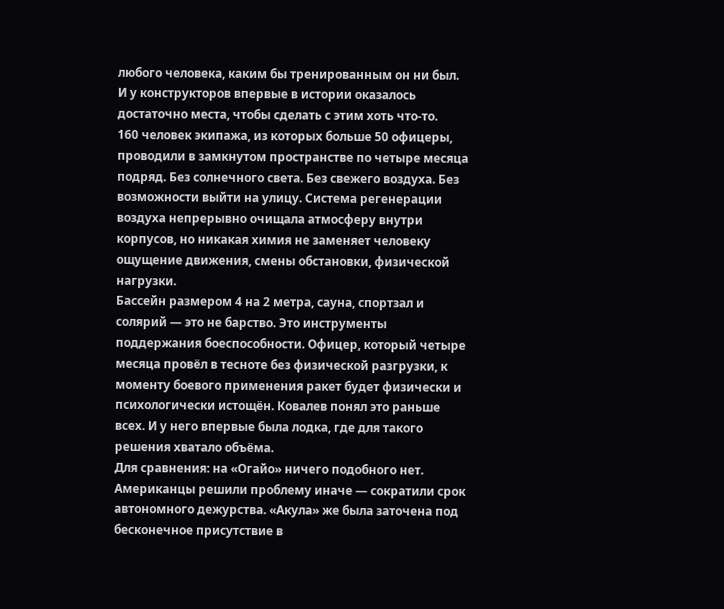любого человека, каким бы тренированным он ни был. И у конструкторов впервые в истории оказалось достаточно места, чтобы сделать с этим хоть что-то.
160 человек экипажа, из которых больше 50 офицеры, проводили в замкнутом пространстве по четыре месяца подряд. Без солнечного света. Без свежего воздуха. Без возможности выйти на улицу. Система регенерации воздуха непрерывно очищала атмосферу внутри корпусов, но никакая химия не заменяет человеку ощущение движения, смены обстановки, физической нагрузки.
Бассейн размером 4 на 2 метра, сауна, спортзал и солярий — это не барство. Это инструменты поддержания боеспособности. Офицер, который четыре месяца провёл в тесноте без физической разгрузки, к моменту боевого применения ракет будет физически и психологически истощён. Ковалев понял это раньше всех. И у него впервые была лодка, где для такого решения хватало объёма.
Для сравнения: на «Огайо» ничего подобного нет. Американцы решили проблему иначе — сократили срок автономного дежурства. «Акула» же была заточена под бесконечное присутствие в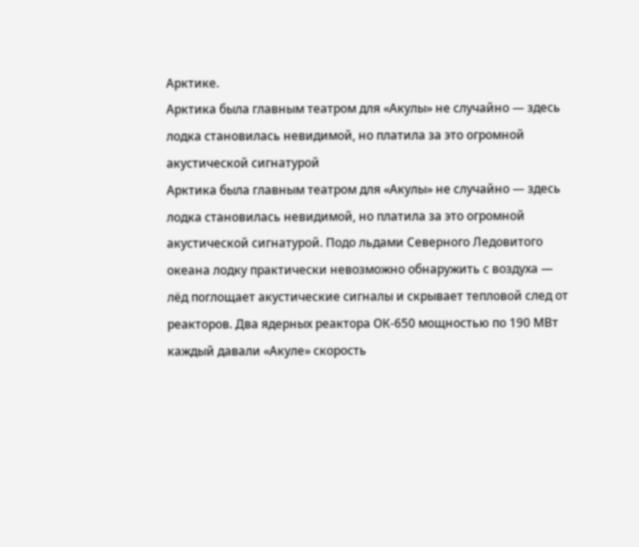Арктике.
Арктика была главным театром для «Акулы» не случайно — здесь лодка становилась невидимой, но платила за это огромной акустической сигнатурой
Арктика была главным театром для «Акулы» не случайно — здесь лодка становилась невидимой, но платила за это огромной акустической сигнатурой. Подо льдами Северного Ледовитого океана лодку практически невозможно обнаружить с воздуха — лёд поглощает акустические сигналы и скрывает тепловой след от реакторов. Два ядерных реактора ОК-650 мощностью по 190 МВт каждый давали «Акуле» скорость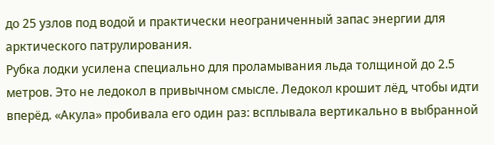до 25 узлов под водой и практически неограниченный запас энергии для арктического патрулирования.
Рубка лодки усилена специально для проламывания льда толщиной до 2.5 метров. Это не ледокол в привычном смысле. Ледокол крошит лёд, чтобы идти вперёд. «Акула» пробивала его один раз: всплывала вертикально в выбранной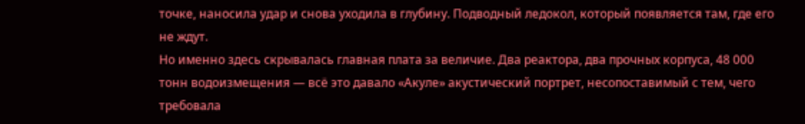точке, наносила удар и снова уходила в глубину. Подводный ледокол, который появляется там, где его не ждут.
Но именно здесь скрывалась главная плата за величие. Два реактора, два прочных корпуса, 48 000 тонн водоизмещения — всё это давало «Акуле» акустический портрет, несопоставимый с тем, чего требовала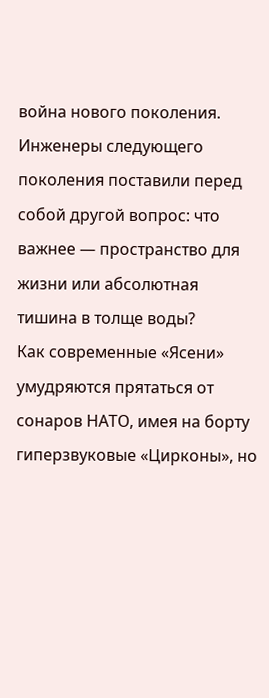война нового поколения. Инженеры следующего поколения поставили перед собой другой вопрос: что важнее — пространство для жизни или абсолютная тишина в толще воды?
Как современные «Ясени» умудряются прятаться от сонаров НАТО, имея на борту гиперзвуковые «Цирконы», но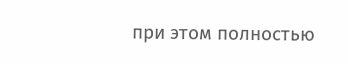при этом полностью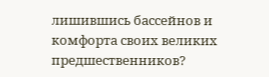лишившись бассейнов и комфорта своих великих предшественников?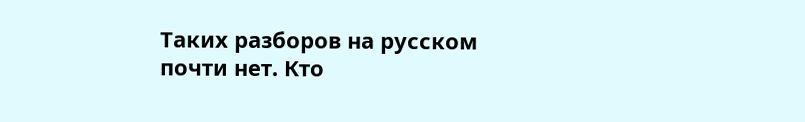Таких разборов на русском почти нет. Кто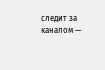следит за каналом —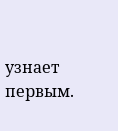узнает первым.